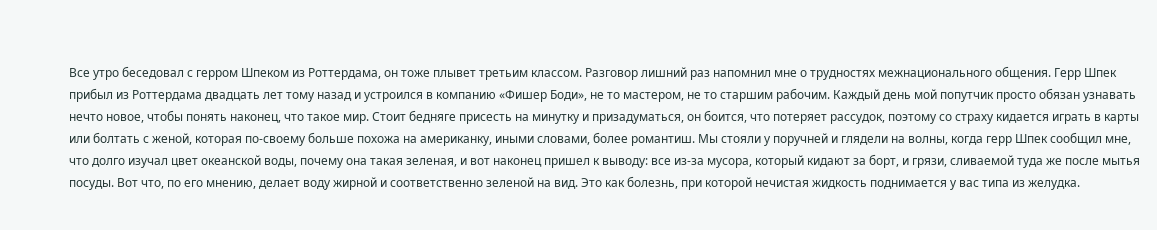Все утро беседовал с герром Шпеком из Роттердама, он тоже плывет третьим классом. Разговор лишний раз напомнил мне о трудностях межнационального общения. Герр Шпек прибыл из Роттердама двадцать лет тому назад и устроился в компанию «Фишер Боди», не то мастером, не то старшим рабочим. Каждый день мой попутчик просто обязан узнавать нечто новое, чтобы понять наконец, что такое мир. Стоит бедняге присесть на минутку и призадуматься, он боится, что потеряет рассудок, поэтому со страху кидается играть в карты или болтать с женой, которая по-своему больше похожа на американку, иными словами, более романтиш. Мы стояли у поручней и глядели на волны, когда герр Шпек сообщил мне, что долго изучал цвет океанской воды, почему она такая зеленая, и вот наконец пришел к выводу: все из-за мусора, который кидают за борт, и грязи, сливаемой туда же после мытья посуды. Вот что, по его мнению, делает воду жирной и соответственно зеленой на вид. Это как болезнь, при которой нечистая жидкость поднимается у вас типа из желудка.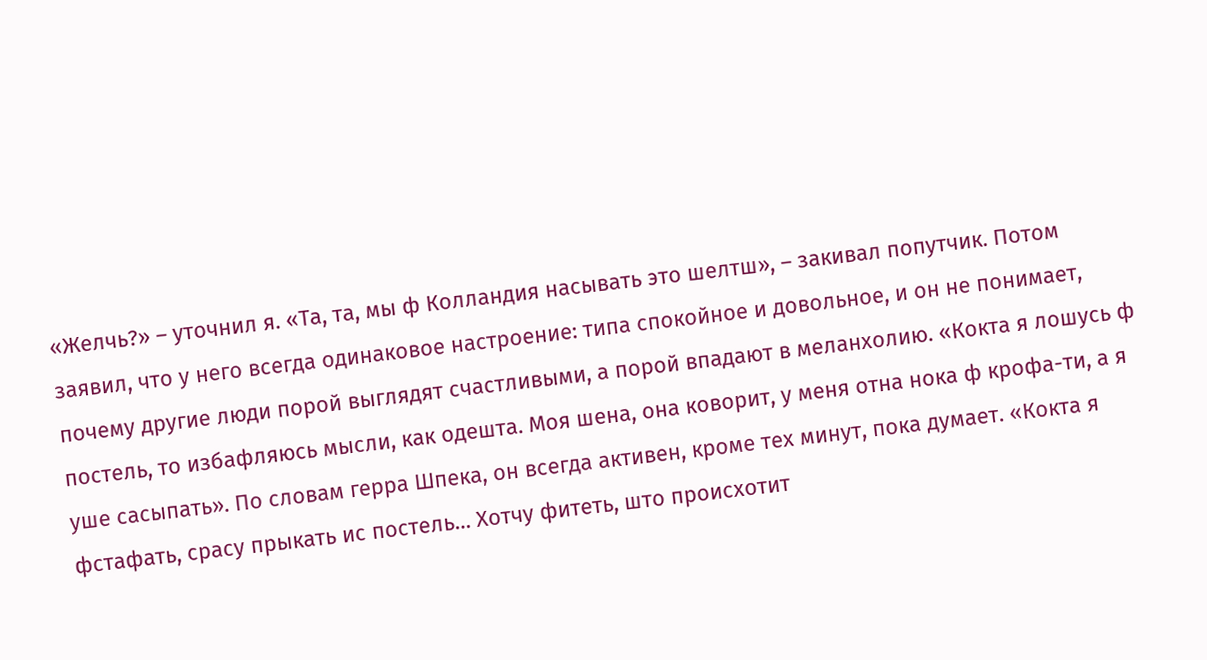«Желчь?» – уточнил я. «Та, та, мы ф Колландия насывать это шелтш», – закивал попутчик. Потом заявил, что у него всегда одинаковое настроение: типа спокойное и довольное, и он не понимает, почему другие люди порой выглядят счастливыми, а порой впадают в меланхолию. «Кокта я лошусь ф постель, то избафляюсь мысли, как одешта. Моя шена, она коворит, у меня отна нока ф крофа-ти, а я уше сасыпать». По словам герра Шпека, он всегда активен, кроме тех минут, пока думает. «Кокта я фстафать, срасу прыкать ис постель… Хотчу фитеть, што происхотит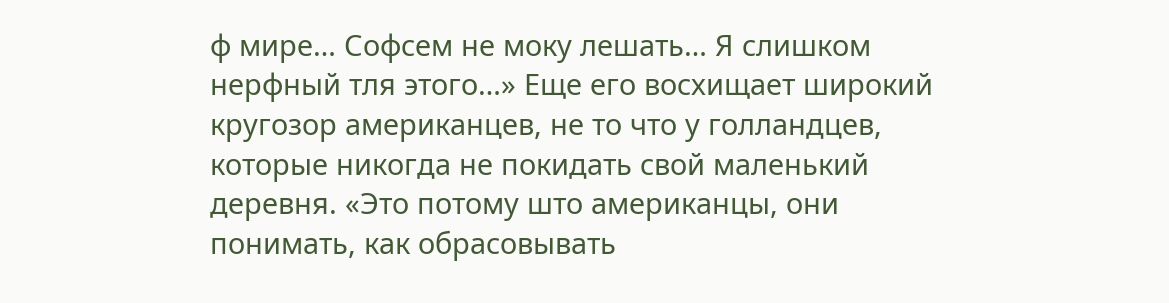ф мире… Софсем не моку лешать… Я слишком нерфный тля этого…» Еще его восхищает широкий кругозор американцев, не то что у голландцев, которые никогда не покидать свой маленький деревня. «Это потому што американцы, они понимать, как обрасовывать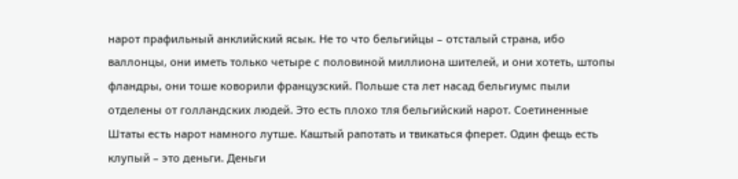нарот прафильный анклийский ясык. Не то что бельгийцы – отсталый страна, ибо валлонцы, они иметь только четыре с половиной миллиона шителей, и они хотеть, штопы фландры, они тоше коворили французский. Польше ста лет насад бельгиумс пыли отделены от голландских людей. Это есть плохо тля бельгийский нарот. Соетиненные Штаты есть нарот намного лутше. Каштый рапотать и твикаться фперет. Один фещь есть клупый – это деньги. Деньги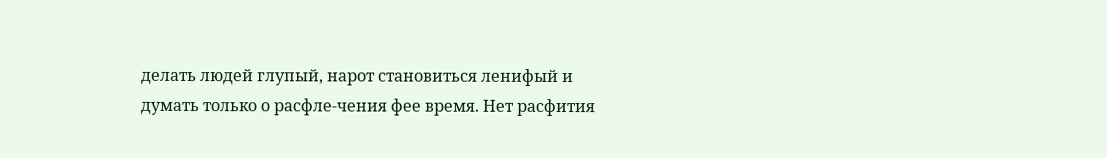делать людей глупый, нарот становиться ленифый и думать только о расфле-чения фее время. Нет расфития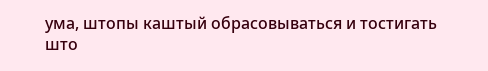ума, штопы каштый обрасовываться и тостигать што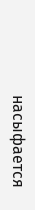насыфается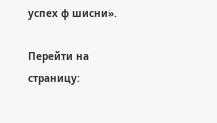успех ф шисни».

Перейти на страницу: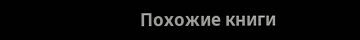Похожие книги